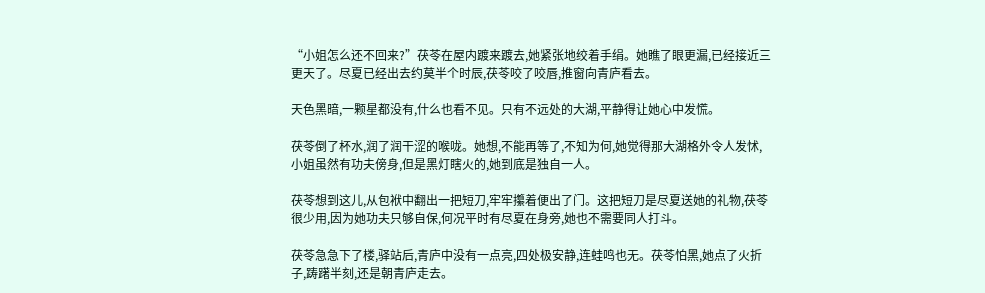“小姐怎么还不回来?”茯苓在屋内踱来踱去,她紧张地绞着手绢。她瞧了眼更漏,已经接近三更天了。尽夏已经出去约莫半个时辰,茯苓咬了咬唇,推窗向青庐看去。

天色黑暗,一颗星都没有,什么也看不见。只有不远处的大湖,平静得让她心中发慌。

茯苓倒了杯水,润了润干涩的喉咙。她想,不能再等了,不知为何,她觉得那大湖格外令人发怵,小姐虽然有功夫傍身,但是黑灯瞎火的,她到底是独自一人。

茯苓想到这儿,从包袱中翻出一把短刀,牢牢攥着便出了门。这把短刀是尽夏送她的礼物,茯苓很少用,因为她功夫只够自保,何况平时有尽夏在身旁,她也不需要同人打斗。

茯苓急急下了楼,驿站后,青庐中没有一点亮,四处极安静,连蛙鸣也无。茯苓怕黑,她点了火折子,踌躇半刻,还是朝青庐走去。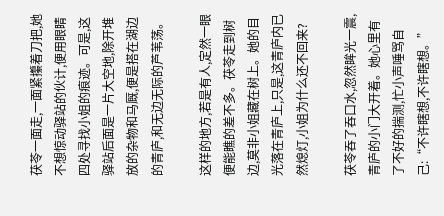茯苓一面走,一面紧攥着刀把,她不想惊动驿站的伙计,便用眼睛四处寻找小姐的痕迹。可是,这驿站后面是一片大空地,除开堆放的杂物和马厩,便是搭在湖边的青庐,和无边无际的芦苇荡。

这样的地方,若是有人,定然一眼便能瞧的差不多。茯苓走到树边,莫非小姐藏在树上。她的目光落在青庐上,只是,这青庐内已然熄灯,小姐为什么还不回来?

茯苓吞了吞口水,忽然眸光一震,青庐的小门大开着。她心里有了不好的揣测,忙小声唾骂自己:“不许瞎想,不许瞎想。”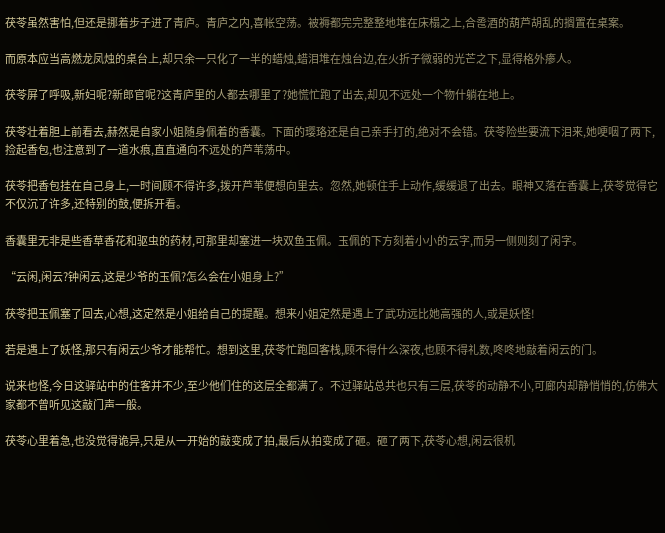茯苓虽然害怕,但还是挪着步子进了青庐。青庐之内,喜帐空荡。被褥都完完整整地堆在床榻之上,合卺酒的葫芦胡乱的搁置在桌案。

而原本应当高燃龙凤烛的桌台上,却只余一只化了一半的蜡烛,蜡泪堆在烛台边,在火折子微弱的光芒之下,显得格外瘆人。

茯苓屏了呼吸,新妇呢?新郎官呢?这青庐里的人都去哪里了?她慌忙跑了出去,却见不远处一个物什躺在地上。

茯苓壮着胆上前看去,赫然是自家小姐随身佩着的香囊。下面的璎珞还是自己亲手打的,绝对不会错。茯苓险些要流下泪来,她哽咽了两下,捡起香包,也注意到了一道水痕,直直通向不远处的芦苇荡中。

茯苓把香包挂在自己身上,一时间顾不得许多,拨开芦苇便想向里去。忽然,她顿住手上动作,缓缓退了出去。眼神又落在香囊上,茯苓觉得它不仅沉了许多,还特别的鼓,便拆开看。

香囊里无非是些香草香花和驱虫的药材,可那里却塞进一块双鱼玉佩。玉佩的下方刻着小小的云字,而另一侧则刻了闲字。

“云闲,闲云?钟闲云,这是少爷的玉佩?怎么会在小姐身上?”

茯苓把玉佩塞了回去,心想,这定然是小姐给自己的提醒。想来小姐定然是遇上了武功远比她高强的人,或是妖怪!

若是遇上了妖怪,那只有闲云少爷才能帮忙。想到这里,茯苓忙跑回客栈,顾不得什么深夜,也顾不得礼数,咚咚地敲着闲云的门。

说来也怪,今日这驿站中的住客并不少,至少他们住的这层全都满了。不过驿站总共也只有三层,茯苓的动静不小,可廊内却静悄悄的,仿佛大家都不曾听见这敲门声一般。

茯苓心里着急,也没觉得诡异,只是从一开始的敲变成了拍,最后从拍变成了砸。砸了两下,茯苓心想,闲云很机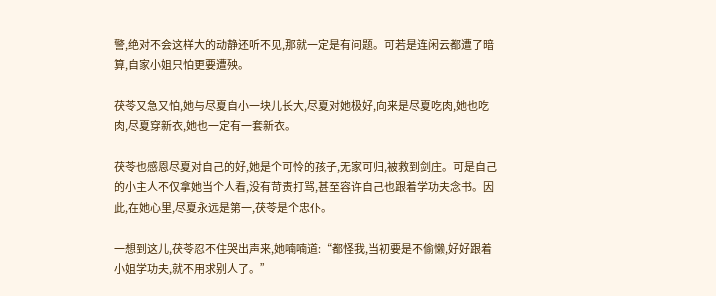警,绝对不会这样大的动静还听不见,那就一定是有问题。可若是连闲云都遭了暗算,自家小姐只怕更要遭殃。

茯苓又急又怕,她与尽夏自小一块儿长大,尽夏对她极好,向来是尽夏吃肉,她也吃肉,尽夏穿新衣,她也一定有一套新衣。

茯苓也感恩尽夏对自己的好,她是个可怜的孩子,无家可归,被救到剑庄。可是自己的小主人不仅拿她当个人看,没有苛责打骂,甚至容许自己也跟着学功夫念书。因此,在她心里,尽夏永远是第一,茯苓是个忠仆。

一想到这儿,茯苓忍不住哭出声来,她喃喃道:“都怪我,当初要是不偷懒,好好跟着小姐学功夫,就不用求别人了。”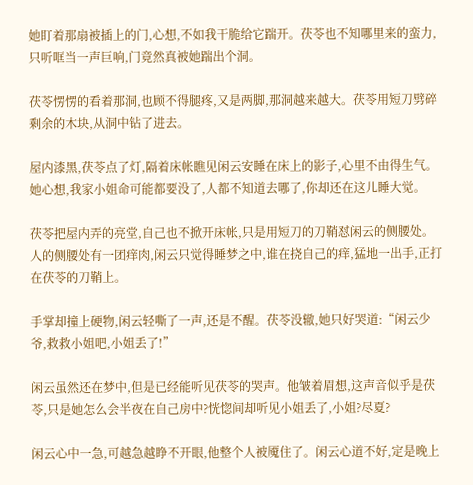她盯着那扇被插上的门,心想,不如我干脆给它踹开。茯苓也不知哪里来的蛮力,只听哐当一声巨响,门竟然真被她踹出个洞。

茯苓愣愣的看着那洞,也顾不得腿疼,又是两脚,那洞越来越大。茯苓用短刀劈碎剩余的木块,从洞中钻了进去。

屋内漆黑,茯苓点了灯,隔着床帐瞧见闲云安睡在床上的影子,心里不由得生气。她心想,我家小姐命可能都要没了,人都不知道去哪了,你却还在这儿睡大觉。

茯苓把屋内弄的亮堂,自己也不掀开床帐,只是用短刀的刀鞘怼闲云的侧腰处。人的侧腰处有一团痒肉,闲云只觉得睡梦之中,谁在挠自己的痒,猛地一出手,正打在茯苓的刀鞘上。

手掌却撞上硬物,闲云轻嘶了一声,还是不醒。茯苓没辙,她只好哭道:“闲云少爷,救救小姐吧,小姐丢了!”

闲云虽然还在梦中,但是已经能听见茯苓的哭声。他皱着眉想,这声音似乎是茯苓,只是她怎么会半夜在自己房中?恍惚间却听见小姐丢了,小姐?尽夏?

闲云心中一急,可越急越睁不开眼,他整个人被魇住了。闲云心道不好,定是晚上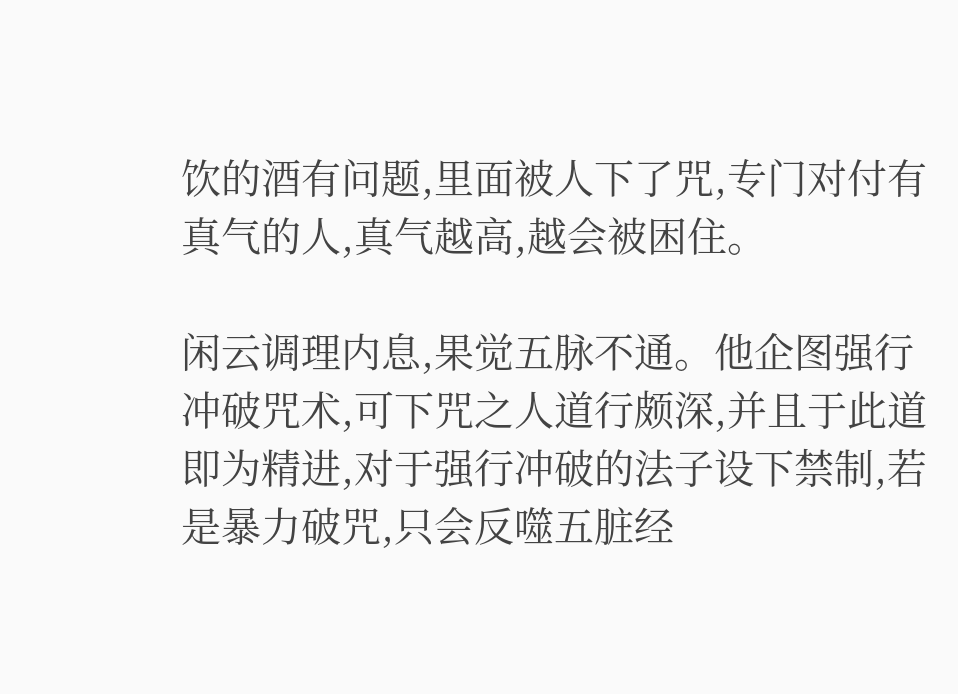饮的酒有问题,里面被人下了咒,专门对付有真气的人,真气越高,越会被困住。

闲云调理内息,果觉五脉不通。他企图强行冲破咒术,可下咒之人道行颇深,并且于此道即为精进,对于强行冲破的法子设下禁制,若是暴力破咒,只会反噬五脏经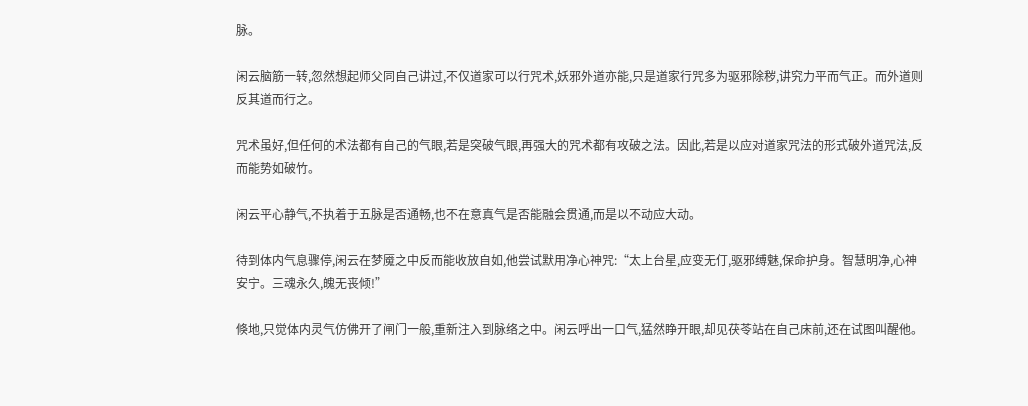脉。

闲云脑筋一转,忽然想起师父同自己讲过,不仅道家可以行咒术,妖邪外道亦能,只是道家行咒多为驱邪除秽,讲究力平而气正。而外道则反其道而行之。

咒术虽好,但任何的术法都有自己的气眼,若是突破气眼,再强大的咒术都有攻破之法。因此,若是以应对道家咒法的形式破外道咒法,反而能势如破竹。

闲云平心静气,不执着于五脉是否通畅,也不在意真气是否能融会贯通,而是以不动应大动。

待到体内气息骤停,闲云在梦魇之中反而能收放自如,他尝试默用净心神咒:“太上台星,应变无仃,驱邪缚魅,保命护身。智慧明净,心神安宁。三魂永久,魄无丧倾!”

倏地,只觉体内灵气仿佛开了闸门一般,重新注入到脉络之中。闲云呼出一口气,猛然睁开眼,却见茯苓站在自己床前,还在试图叫醒他。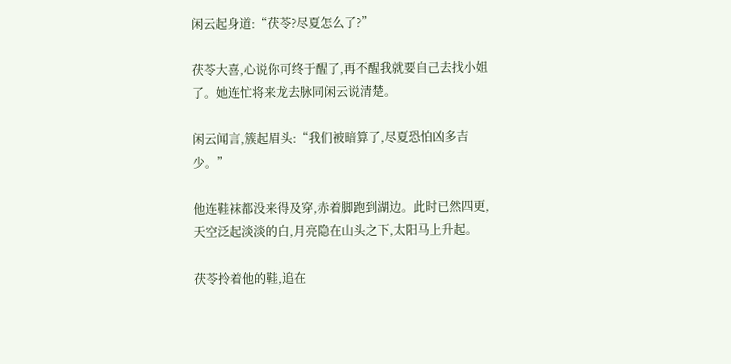闲云起身道:“茯苓?尽夏怎么了?”

茯苓大喜,心说你可终于醒了,再不醒我就要自己去找小姐了。她连忙将来龙去脉同闲云说清楚。

闲云闻言,簇起眉头:“我们被暗算了,尽夏恐怕凶多吉少。”

他连鞋袜都没来得及穿,赤着脚跑到湖边。此时已然四更,天空泛起淡淡的白,月亮隐在山头之下,太阳马上升起。

茯苓拎着他的鞋,追在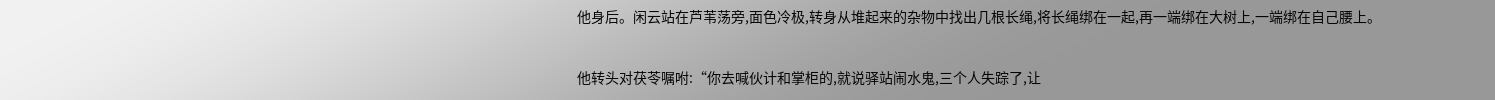他身后。闲云站在芦苇荡旁,面色冷极,转身从堆起来的杂物中找出几根长绳,将长绳绑在一起,再一端绑在大树上,一端绑在自己腰上。

他转头对茯苓嘱咐:“你去喊伙计和掌柜的,就说驿站闹水鬼,三个人失踪了,让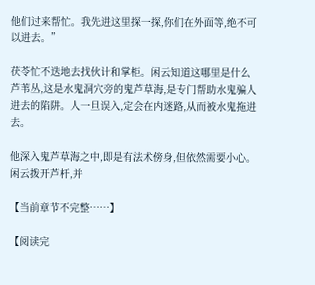他们过来帮忙。我先进这里探一探,你们在外面等,绝不可以进去。”

茯苓忙不迭地去找伙计和掌柜。闲云知道这哪里是什么芦苇丛,这是水鬼洞穴旁的鬼芦草海,是专门帮助水鬼骗人进去的陷阱。人一旦误入,定会在内迷路,从而被水鬼拖进去。

他深入鬼芦草海之中,即是有法术傍身,但依然需要小心。闲云拨开芦杆,并

【当前章节不完整……】

【阅读完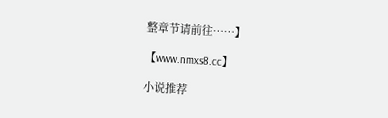整章节请前往……】

【www.nmxs8.cc】

小说推荐